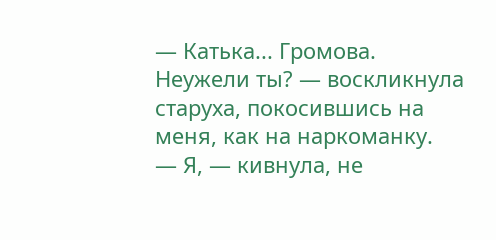— Катька... Громова. Неужели ты? — воскликнула старуха, покосившись на меня, как на наркоманку.
— Я, — кивнула, не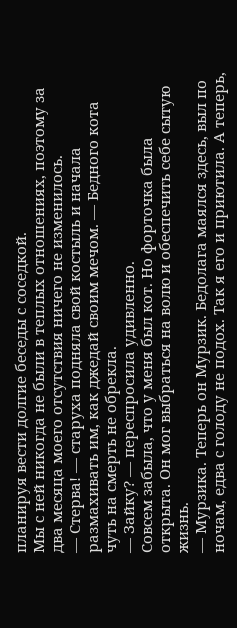планируя вести долгие беседы с соседкой.
Мы с ней никогда не были в теплых отношениях, поэтому за два месяца моего отсутствия ничего не изменилось.
— Стерва! — старуха подняла свой костыль и начала размахивать им, как джедай своим мечом. — Бедного кота чуть на смерть не обрекла.
— Зайку? — переспросила удивленно.
Совсем забыла, что у меня был кот. Но форточка была открыта. Он мог выбраться на волю и обеспечить себе сытую жизнь.
— Мурзика. Теперь он Мурзик. Бедолага маялся здесь, выл по ночам, едва с голоду не подох. Так я его и приютила. А теперь,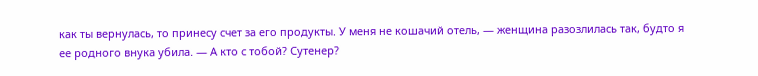как ты вернулась, то принесу счет за его продукты. У меня не кошачий отель, — женщина разозлилась так, будто я ее родного внука убила. — А кто с тобой? Сутенер?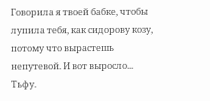Говорила я твоей бабке, чтобы лупила тебя, как сидорову козу, потому что вырастешь непутевой. И вот выросло... Тьфу.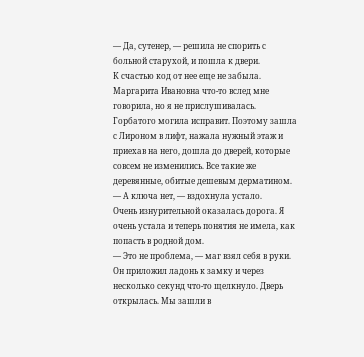— Да, сутенер, — решила не спорить с больной старухой, и пошла к двери.
К счастью код от нее еще не забыла. Маргарита Ивановна что-то вслед мне говорила, но я не прислушивалась. Горбатого могила исправит. Поэтому зашла с Лироном в лифт, нажала нужный этаж и приехав на него, дошла до дверей, которые совсем не изменились. Все такие же деревянные, обитые дешевым дерматином.
— А ключа нет, — вздохнула устало.
Очень изнурительной оказалась дорога. Я очень устала и теперь понятия не имела, как попасть в родной дом.
— Это не проблема, — маг взял себя в руки.
Он приложил ладонь к замку и через несколько секунд что-то щелкнуло. Дверь открылась. Мы зашли в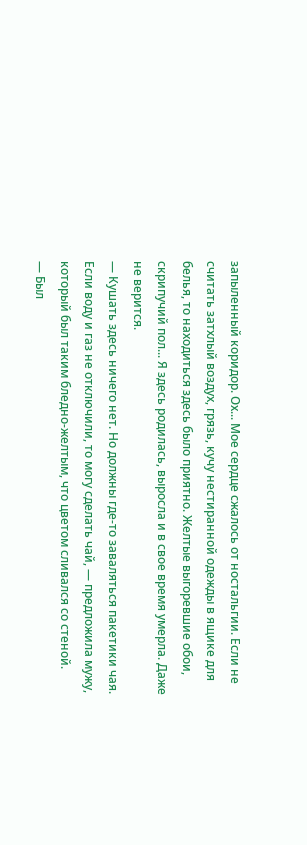запыленный коридор. Ох... Мое сердце сжалось от ностальгии. Если не считать затхлый воздух, грязь, кучу нестиранной одежды в ящике для белья, то находиться здесь было приятно. Желтые выгоревшие обои, скрипучий пол... Я здесь родилась, выросла и в свое время умерла. Даже не верится.
— Кушать здесь ничего нет. Но должны где-то заваляться пакетики чая. Если воду и газ не отключили, то могу сделать чай, — предложила мужу, который был таким бледно-желтым, что цветом сливался со стеной.
— Был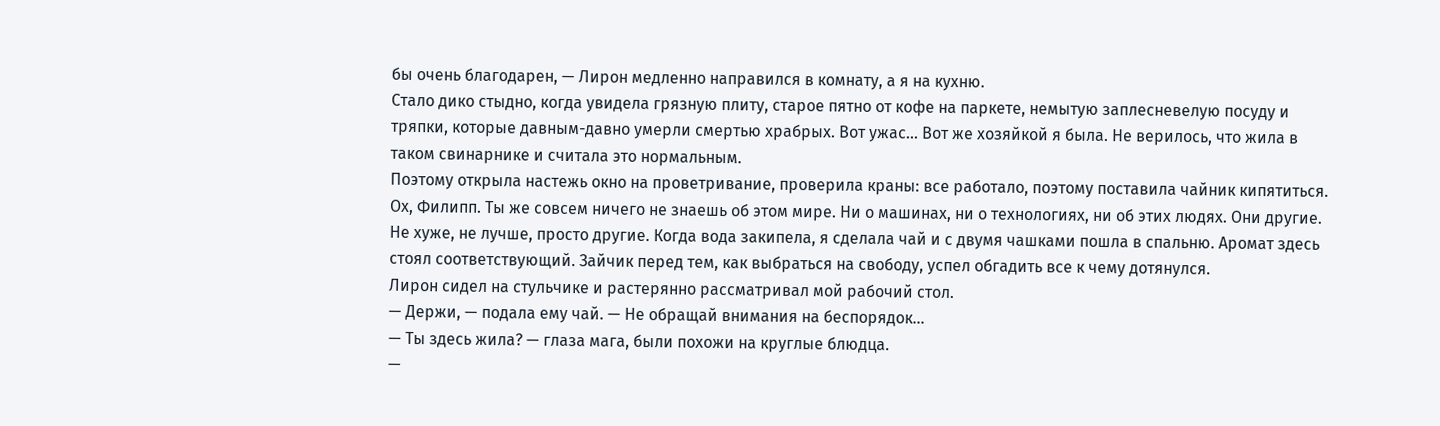бы очень благодарен, — Лирон медленно направился в комнату, а я на кухню.
Стало дико стыдно, когда увидела грязную плиту, старое пятно от кофе на паркете, немытую заплесневелую посуду и тряпки, которые давным-давно умерли смертью храбрых. Вот ужас... Вот же хозяйкой я была. Не верилось, что жила в таком свинарнике и считала это нормальным.
Поэтому открыла настежь окно на проветривание, проверила краны: все работало, поэтому поставила чайник кипятиться. Ох, Филипп. Ты же совсем ничего не знаешь об этом мире. Ни о машинах, ни о технологиях, ни об этих людях. Они другие. Не хуже, не лучше, просто другие. Когда вода закипела, я сделала чай и с двумя чашками пошла в спальню. Аромат здесь стоял соответствующий. Зайчик перед тем, как выбраться на свободу, успел обгадить все к чему дотянулся.
Лирон сидел на стульчике и растерянно рассматривал мой рабочий стол.
— Держи, — подала ему чай. — Не обращай внимания на беспорядок...
— Ты здесь жила? — глаза мага, были похожи на круглые блюдца.
—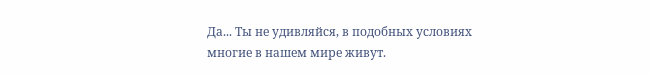Да... Ты не удивляйся, в подобных условиях многие в нашем мире живут.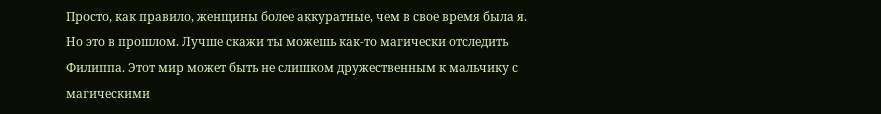Просто, как правило, женщины более аккуратные, чем в свое время была я. Но это в прошлом. Лучше скажи ты можешь как-то магически отследить Филиппа. Этот мир может быть не слишком дружественным к мальчику с магическими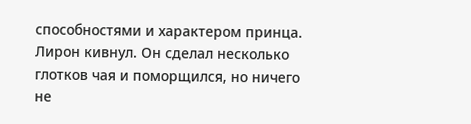способностями и характером принца.
Лирон кивнул. Он сделал несколько глотков чая и поморщился, но ничего не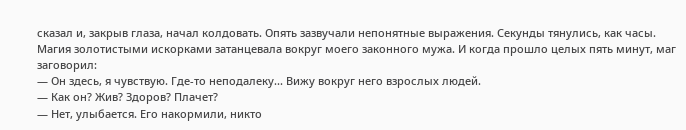сказал и, закрыв глаза, начал колдовать. Опять зазвучали непонятные выражения. Секунды тянулись, как часы. Магия золотистыми искорками затанцевала вокруг моего законного мужа. И когда прошло целых пять минут, маг заговорил:
— Он здесь, я чувствую. Где-то неподалеку... Вижу вокруг него взрослых людей.
— Как он? Жив? Здоров? Плачет?
— Нет, улыбается. Его накормили, никто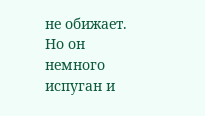не обижает. Но он немного испуган и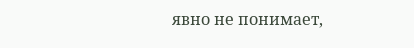явно не понимает,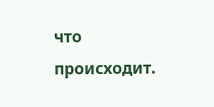что происходит.